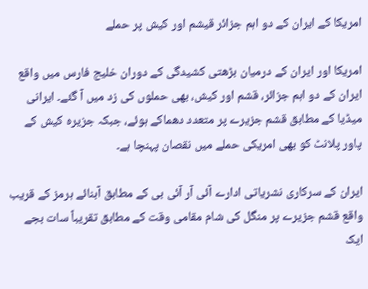امریکا کے ایران کے دو اہم جزائر قیشم اور کیش پر حملے

امریکا اور ایران کے درمیان بڑھتی کشیدگی کے دوران خلیج فارس میں واقع ایران کے دو اہم جزائر، قشم اور کیش، بھی حملوں کی زد میں آ گئے۔ ایرانی میڈیا کے مطابق قشم جزیرے پر متعدد دھماکے ہوئے، جبکہ جزیرہ کیش کے پاور پلانٹ کو بھی امریکی حملے میں نقصان پہنچا ہے۔

ایران کے سرکاری نشریاتی ادارے آئی آر آئی بی کے مطابق آبنائے ہرمز کے قریب واقع قشم جزیرے پر منگل کی شام مقامی وقت کے مطابق تقریباً سات بجے ایک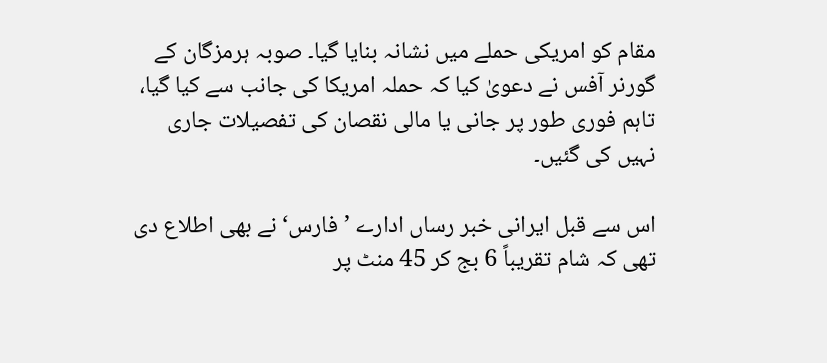مقام کو امریکی حملے میں نشانہ بنایا گیا۔ صوبہ ہرمزگان کے گورنر آفس نے دعویٰ کیا کہ حملہ امریکا کی جانب سے کیا گیا، تاہم فوری طور پر جانی یا مالی نقصان کی تفصیلات جاری نہیں کی گئیں۔

اس سے قبل ایرانی خبر رساں ادارے ’فارس‘ نے بھی اطلاع دی تھی کہ شام تقریباً 6 بج کر 45 منٹ پر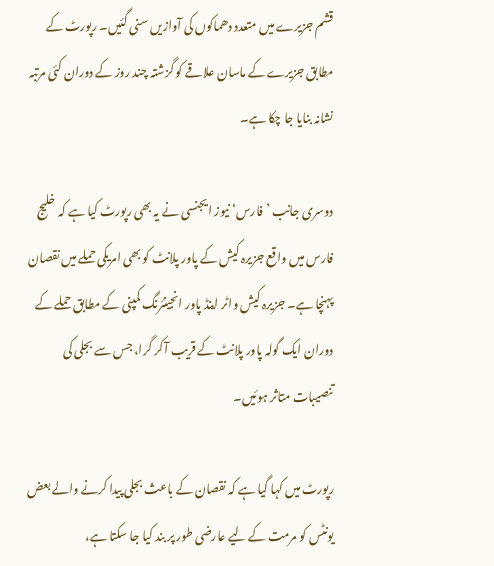قشم جزیرے میں متعدد دھماکوں کی آوازیں سنی گئیں۔ رپورٹ کے مطابق جزیرے کے ماسان علاقے کو گزشتہ چند روز کے دوران کئی مرتبہ نشانہ بنایا جا چکا ہے۔

دوسری جانب ’فارس‘ نیوز ایجنسی نے یہ بھی رپورٹ کیا ہے کہ خلیج فارس میں واقع جزیرہ کیش کے پاور پلانٹ کو بھی امریکی حملے میں نقصان پہنچا ہے۔ جزیرہ کیش واٹر اینڈ پاور انجینئرنگ کمپنی کے مطابق حملے کے دوران ایک گولہ پاور پلانٹ کے قریب آ کر گرا، جس سے بجلی کی تنصیبات متاثر ہوئیں۔

رپورٹ میں کہا گیا ہے کہ نقصان کے باعث بجلی پیدا کرنے والے بعض یونٹس کو مرمت کے لیے عارضی طور پر بند کیا جا سکتا ہے،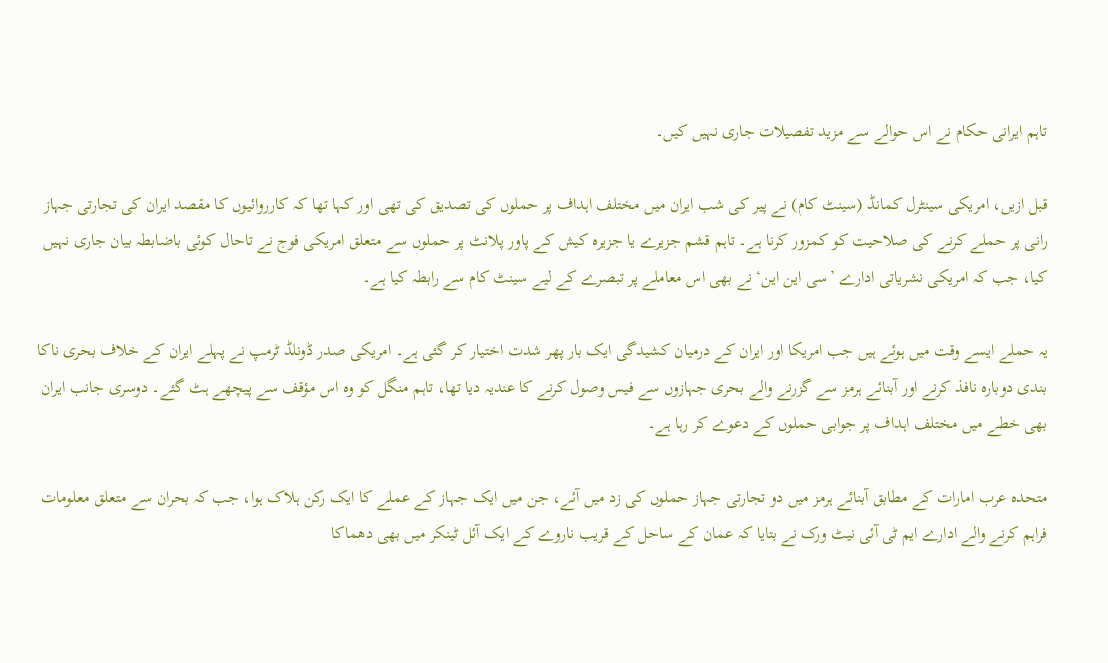تاہم ایرانی حکام نے اس حوالے سے مزید تفصیلات جاری نہیں کیں۔

قبل ازیں، امریکی سینٹرل کمانڈ (سینٹ کام) نے پیر کی شب ایران میں مختلف اہداف پر حملوں کی تصدیق کی تھی اور کہا تھا کہ کارروائیوں کا مقصد ایران کی تجارتی جہاز رانی پر حملے کرنے کی صلاحیت کو کمزور کرنا ہے۔ تاہم قشم جزیرے یا جزیرہ کیش کے پاور پلانٹ پر حملوں سے متعلق امریکی فوج نے تاحال کوئی باضابطہ بیان جاری نہیں کیا، جب کہ امریکی نشریاتی ادارے ’سی این این‘ نے بھی اس معاملے پر تبصرے کے لیے سینٹ کام سے رابطہ کیا ہے۔

یہ حملے ایسے وقت میں ہوئے ہیں جب امریکا اور ایران کے درمیان کشیدگی ایک بار پھر شدت اختیار کر گئی ہے۔ امریکی صدر ڈونلڈ ٹرمپ نے پہلے ایران کے خلاف بحری ناکا بندی دوبارہ نافذ کرنے اور آبنائے ہرمز سے گزرنے والے بحری جہازوں سے فیس وصول کرنے کا عندیہ دیا تھا، تاہم منگل کو وہ اس مؤقف سے پیچھے ہٹ گئے۔ دوسری جانب ایران بھی خطے میں مختلف اہداف پر جوابی حملوں کے دعوے کر رہا ہے۔

متحدہ عرب امارات کے مطابق آبنائے ہرمز میں دو تجارتی جہاز حملوں کی زد میں آئے، جن میں ایک جہاز کے عملے کا ایک رکن ہلاک ہوا، جب کہ بحران سے متعلق معلومات فراہم کرنے والے ادارے ایم ٹی آئی نیٹ ورک نے بتایا کہ عمان کے ساحل کے قریب ناروے کے ایک آئل ٹینکر میں بھی دھماکا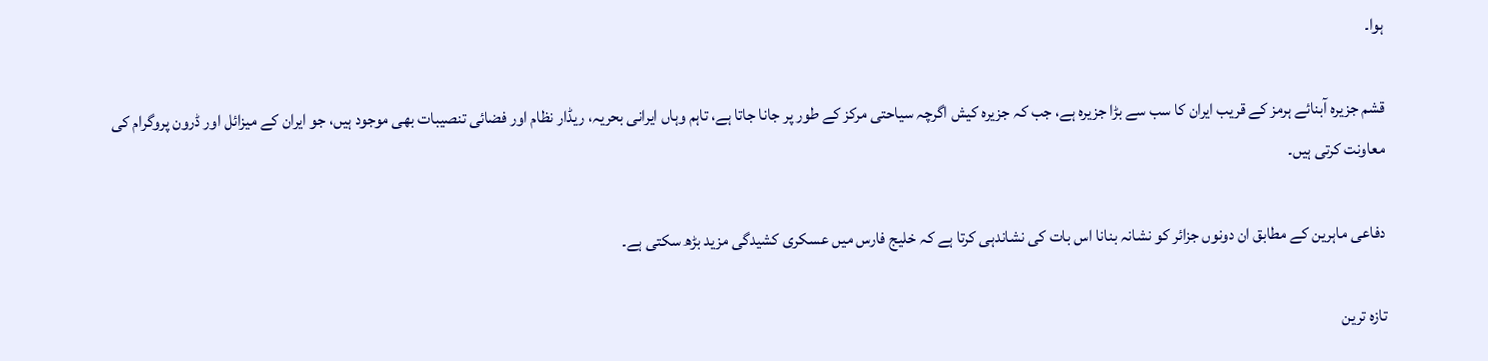ہوا۔

قشم جزیرہ آبنائے ہرمز کے قریب ایران کا سب سے بڑا جزیرہ ہے، جب کہ جزیرہ کیش اگرچہ سیاحتی مرکز کے طور پر جانا جاتا ہے، تاہم وہاں ایرانی بحریہ، ریڈار نظام اور فضائی تنصیبات بھی موجود ہیں، جو ایران کے میزائل اور ڈرون پروگرام کی معاونت کرتی ہیں۔

دفاعی ماہرین کے مطابق ان دونوں جزائر کو نشانہ بنانا اس بات کی نشاندہی کرتا ہے کہ خلیج فارس میں عسکری کشیدگی مزید بڑھ سکتی ہے۔

تازہ ترین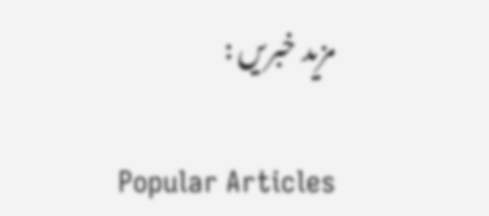مزید خبریں :

Popular Articles